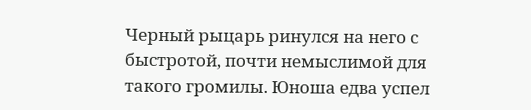Черный рыцарь ринулся на него с быстротой, почти немыслимой для такого громилы. Юноша едва успел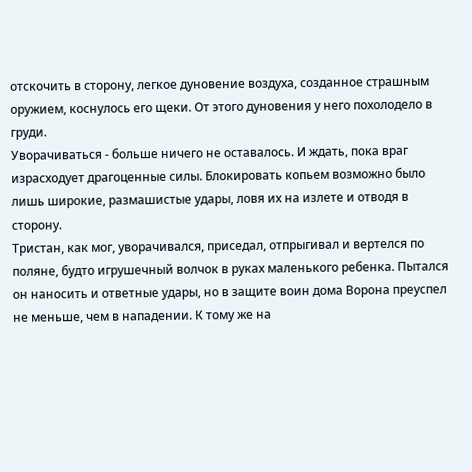отскочить в сторону, легкое дуновение воздуха, созданное страшным оружием, коснулось его щеки. От этого дуновения у него похолодело в груди.
Уворачиваться - больше ничего не оставалось. И ждать, пока враг израсходует драгоценные силы. Блокировать копьем возможно было лишь широкие, размашистые удары, ловя их на излете и отводя в сторону.
Тристан, как мог, уворачивался, приседал, отпрыгивал и вертелся по поляне, будто игрушечный волчок в руках маленького ребенка. Пытался он наносить и ответные удары, но в защите воин дома Ворона преуспел не меньше, чем в нападении. К тому же на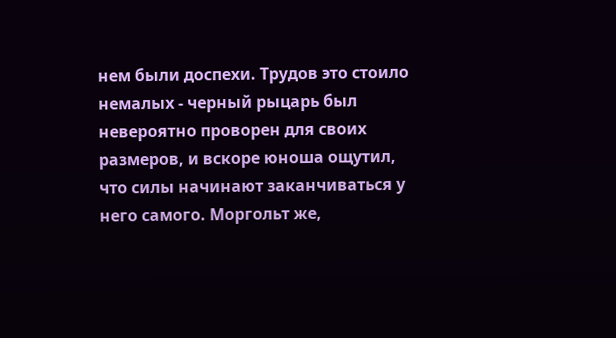нем были доспехи. Трудов это стоило немалых - черный рыцарь был невероятно проворен для своих размеров, и вскоре юноша ощутил, что силы начинают заканчиваться у него самого. Моргольт же,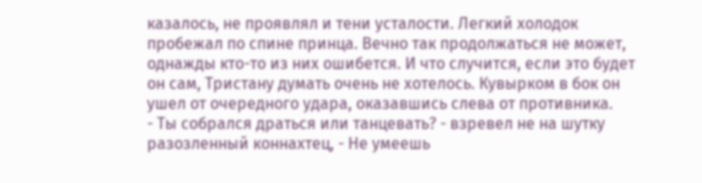казалось, не проявлял и тени усталости. Легкий холодок пробежал по спине принца. Вечно так продолжаться не может, однажды кто-то из них ошибется. И что случится, если это будет он сам, Тристану думать очень не хотелось. Кувырком в бок он ушел от очередного удара, оказавшись слева от противника.
- Ты собрался драться или танцевать? - взревел не на шутку разозленный коннахтец, - Не умеешь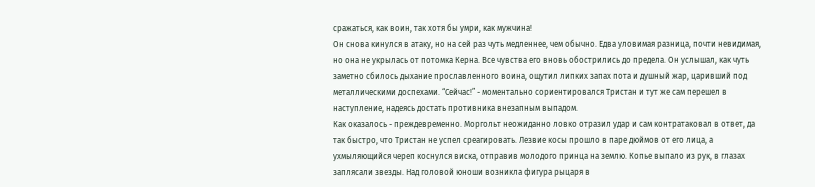сражаться, как воин, так хотя бы умри, как мужчина!
Он снова кинулся в атаку, но на сей раз чуть медленнее, чем обычно. Едва уловимая разница, почти невидимая, но она не укрылась от потомка Керна. Все чувства его вновь обострились до предела. Он услышал, как чуть заметно сбилось дыхание прославленного воина, ощутил липких запах пота и душный жар, царивший под металлическими доспехами. “Сейчас!” - моментально сориентировался Тристан и тут же сам перешел в наступление, надеясь достать противника внезапным выпадом.
Как оказалось - преждевременно. Моргольт неожиданно ловко отразил удар и сам контратаковал в ответ, да так быстро, что Тристан не успел среагировать. Лезвие косы прошло в паре дюймов от его лица, а ухмыляющийся череп коснулся виска, отправив молодого принца на землю. Копье выпало из рук, в глазах заплясали звезды. Над головой юноши возникла фигура рыцаря в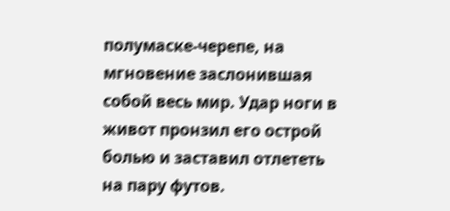полумаске-черепе, на мгновение заслонившая собой весь мир. Удар ноги в живот пронзил его острой болью и заставил отлететь на пару футов.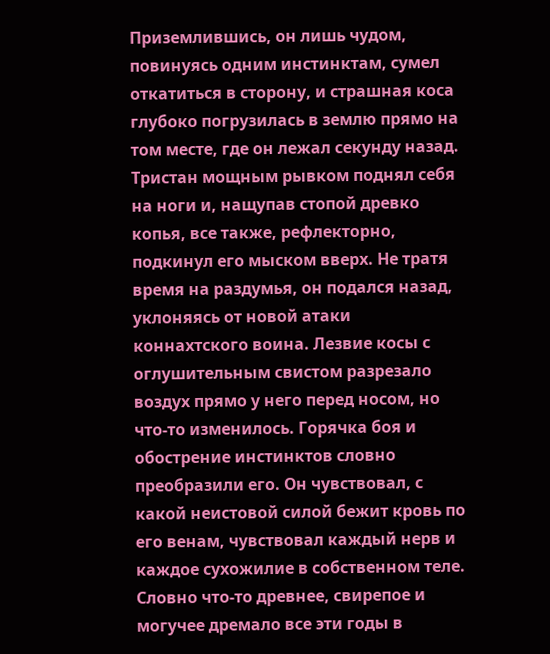Приземлившись, он лишь чудом, повинуясь одним инстинктам, сумел откатиться в сторону, и страшная коса глубоко погрузилась в землю прямо на том месте, где он лежал секунду назад. Тристан мощным рывком поднял себя на ноги и, нащупав стопой древко копья, все также, рефлекторно, подкинул его мыском вверх. Не тратя время на раздумья, он подался назад, уклоняясь от новой атаки коннахтского воина. Лезвие косы с оглушительным свистом разрезало воздух прямо у него перед носом, но что-то изменилось. Горячка боя и обострение инстинктов словно преобразили его. Он чувствовал, с какой неистовой силой бежит кровь по его венам, чувствовал каждый нерв и каждое сухожилие в собственном теле. Словно что-то древнее, свирепое и могучее дремало все эти годы в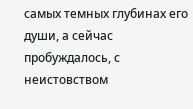самых темных глубинах его души, а сейчас пробуждалось, с неистовством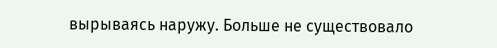вырываясь наружу. Больше не существовало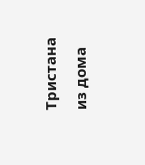Тристана из дома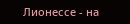Лионессе - на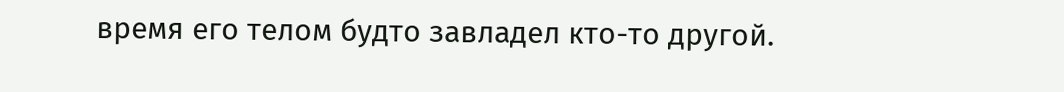время его телом будто завладел кто-то другой.